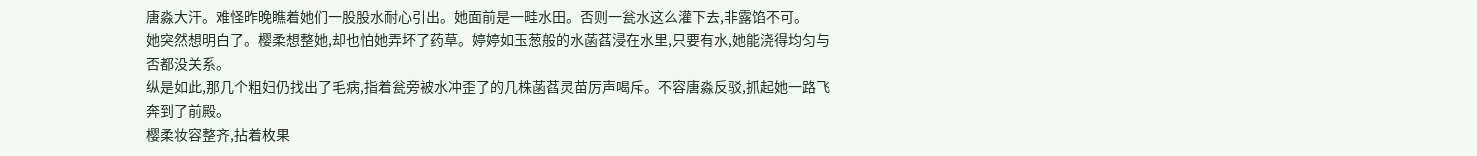唐淼大汗。难怪昨晚瞧着她们一股股水耐心引出。她面前是一畦水田。否则一瓮水这么灌下去,非露馅不可。
她突然想明白了。樱柔想整她,却也怕她弄坏了药草。婷婷如玉葱般的水菡萏浸在水里,只要有水,她能浇得均匀与否都没关系。
纵是如此,那几个粗妇仍找出了毛病,指着瓮旁被水冲歪了的几株菡萏灵苗厉声喝斥。不容唐淼反驳,抓起她一路飞奔到了前殿。
樱柔妆容整齐,拈着枚果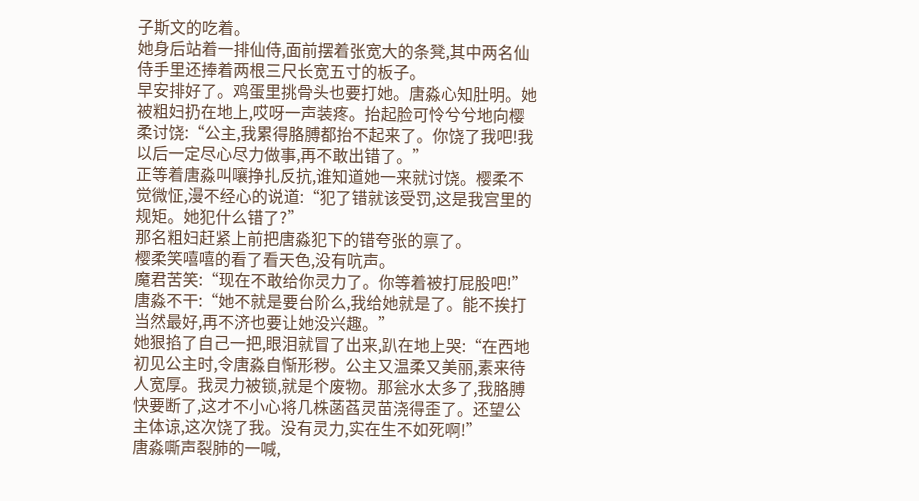子斯文的吃着。
她身后站着一排仙侍,面前摆着张宽大的条凳,其中两名仙侍手里还捧着两根三尺长宽五寸的板子。
早安排好了。鸡蛋里挑骨头也要打她。唐淼心知肚明。她被粗妇扔在地上,哎呀一声装疼。抬起脸可怜兮兮地向樱柔讨饶:“公主,我累得胳膊都抬不起来了。你饶了我吧!我以后一定尽心尽力做事,再不敢出错了。”
正等着唐淼叫嚷挣扎反抗,谁知道她一来就讨饶。樱柔不觉微怔,漫不经心的说道:“犯了错就该受罚,这是我宫里的规矩。她犯什么错了?”
那名粗妇赶紧上前把唐淼犯下的错夸张的禀了。
樱柔笑嘻嘻的看了看天色,没有吭声。
魔君苦笑:“现在不敢给你灵力了。你等着被打屁股吧!”
唐淼不干:“她不就是要台阶么,我给她就是了。能不挨打当然最好,再不济也要让她没兴趣。”
她狠掐了自己一把,眼泪就冒了出来,趴在地上哭:“在西地初见公主时,令唐淼自惭形秽。公主又温柔又美丽,素来待人宽厚。我灵力被锁,就是个废物。那瓮水太多了,我胳膊快要断了,这才不小心将几株菡萏灵苗浇得歪了。还望公主体谅,这次饶了我。没有灵力,实在生不如死啊!”
唐淼嘶声裂肺的一喊,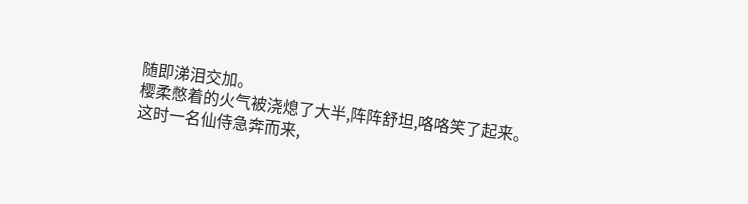随即涕泪交加。
樱柔憋着的火气被浇熄了大半,阵阵舒坦,咯咯笑了起来。
这时一名仙侍急奔而来,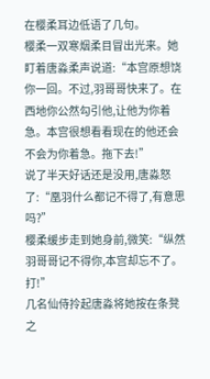在樱柔耳边低语了几句。
樱柔一双寒烟柔目冒出光来。她盯着唐淼柔声说道:“本宫原想饶你一回。不过,羽哥哥快来了。在西地你公然勾引他,让他为你着急。本宫很想看看现在的他还会不会为你着急。拖下去!”
说了半天好话还是没用,唐淼怒了:“凰羽什么都记不得了,有意思吗?”
樱柔缓步走到她身前,微笑:“纵然羽哥哥记不得你,本宫却忘不了。打!”
几名仙侍拎起唐淼将她按在条凳之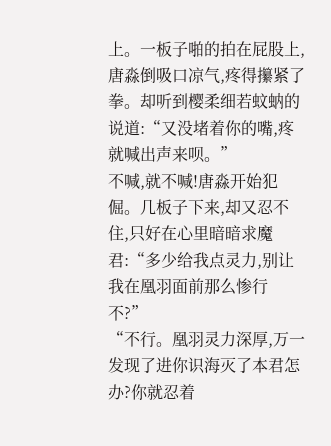上。一板子啪的拍在屁股上,唐淼倒吸口凉气,疼得攥紧了拳。却听到樱柔细若蚊蚋的说道:“又没堵着你的嘴,疼就喊出声来呗。”
不喊,就不喊!唐淼开始犯倔。几板子下来,却又忍不住,只好在心里暗暗求魔君:“多少给我点灵力,别让我在凰羽面前那么惨行不?”
“不行。凰羽灵力深厚,万一发现了进你识海灭了本君怎办?你就忍着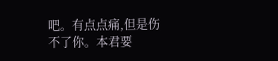吧。有点点痛,但是伤不了你。本君要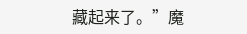藏起来了。”魔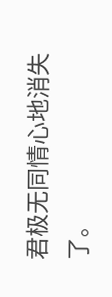君极无同情心地消失了。